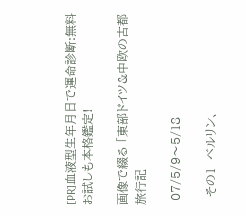[PR]血液型生年月日で運命診断:無料お試しも本格鑑定!

画像で綴る 「東部ドイツ&中欧の古都 旅行記

 07/5/9〜5/18

  その1  ベルリン、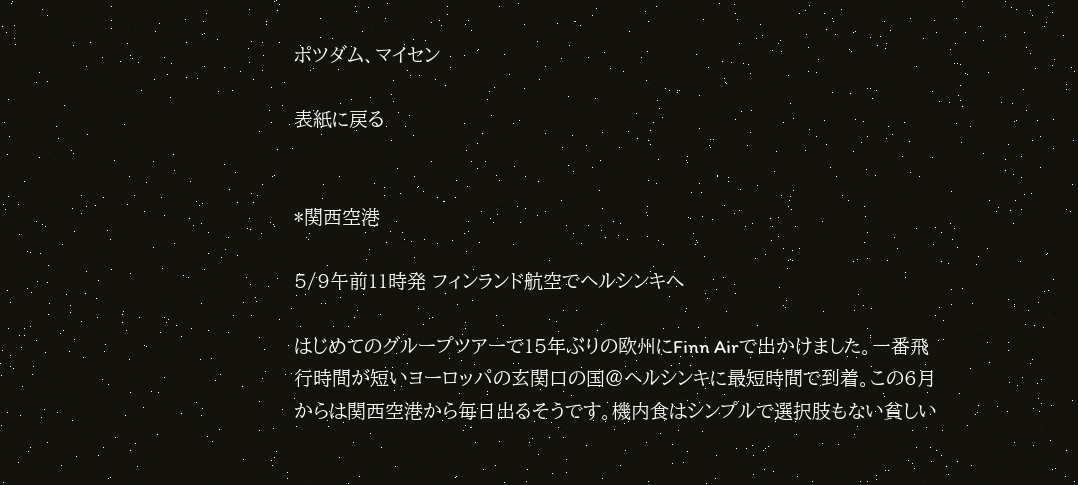ポツダム、マイセン

表紙に戻る


*関西空港

5/9午前11時発 フィンランド航空でヘルシンキへ

はじめてのグループツアーで15年ぶりの欧州にFinn Airで出かけました。一番飛行時間が短いヨーロッパの玄関口の国@ヘルシンキに最短時間で到着。この6月からは関西空港から毎日出るそうです。機内食はシンプルで選択肢もない貧しい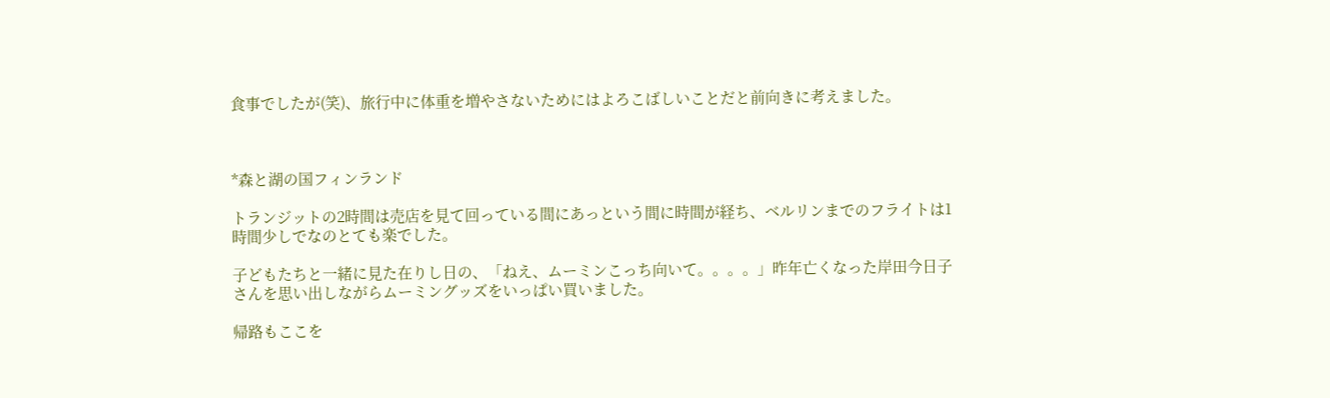食事でしたが(笑)、旅行中に体重を増やさないためにはよろこばしいことだと前向きに考えました。



*森と湖の国フィンランド

トランジットの2時間は売店を見て回っている間にあっという間に時間が経ち、ベルリンまでのフライトは1時間少しでなのとても楽でした。

子どもたちと一緒に見た在りし日の、「ねえ、ムーミンこっち向いて。。。。」昨年亡くなった岸田今日子さんを思い出しながらムーミングッズをいっぱい買いました。

帰路もここを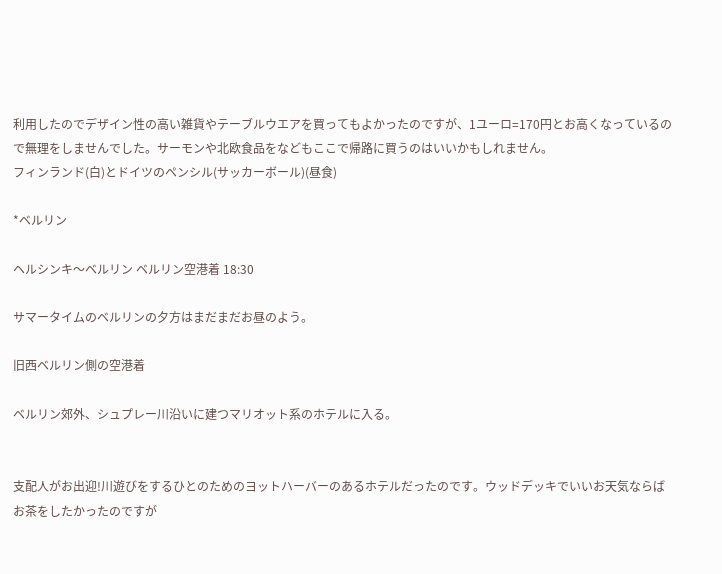利用したのでデザイン性の高い雑貨やテーブルウエアを買ってもよかったのですが、1ユーロ=170円とお高くなっているので無理をしませんでした。サーモンや北欧食品をなどもここで帰路に買うのはいいかもしれません。
フィンランド(白)とドイツのペンシル(サッカーボール)(昼食)

*ベルリン

ヘルシンキ〜ベルリン ベルリン空港着 18:30

サマータイムのベルリンの夕方はまだまだお昼のよう。

旧西ベルリン側の空港着

ベルリン郊外、シュプレー川沿いに建つマリオット系のホテルに入る。


支配人がお出迎!川遊びをするひとのためのヨットハーバーのあるホテルだったのです。ウッドデッキでいいお天気ならばお茶をしたかったのですが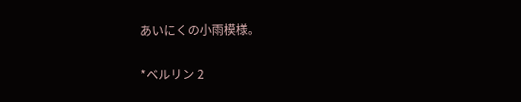あいにくの小雨模様。

*ベルリン 2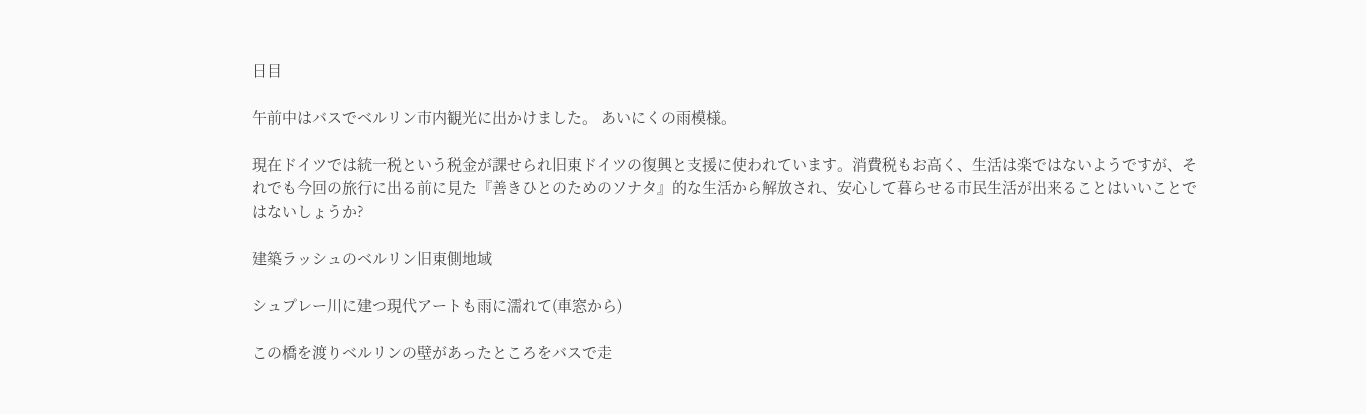日目

午前中はバスでベルリン市内観光に出かけました。 あいにくの雨模様。

現在ドイツでは統一税という税金が課せられ旧東ドイツの復興と支援に使われています。消費税もお高く、生活は楽ではないようですが、それでも今回の旅行に出る前に見た『善きひとのためのソナタ』的な生活から解放され、安心して暮らせる市民生活が出来ることはいいことではないしょうか?

建築ラッシュのベルリン旧東側地域

シュプレー川に建つ現代アートも雨に濡れて(車窓から)

この橋を渡りベルリンの壁があったところをバスで走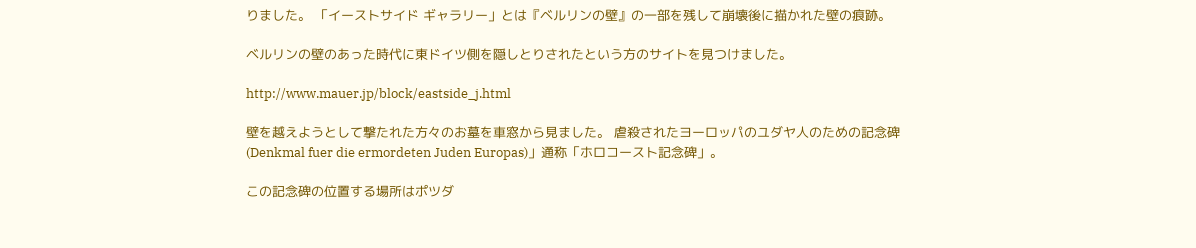りました。 「イーストサイド ギャラリー」とは『ベルリンの壁』の一部を残して崩壊後に描かれた壁の痕跡。

ベルリンの壁のあった時代に東ドイツ側を隠しとりされたという方のサイトを見つけました。

http://www.mauer.jp/block/eastside_j.html

壁を越えようとして撃たれた方々のお墓を車窓から見ました。 虐殺されたヨーロッパのユダヤ人のための記念碑(Denkmal fuer die ermordeten Juden Europas)」通称「ホロコースト記念碑」。

この記念碑の位置する場所はポツダ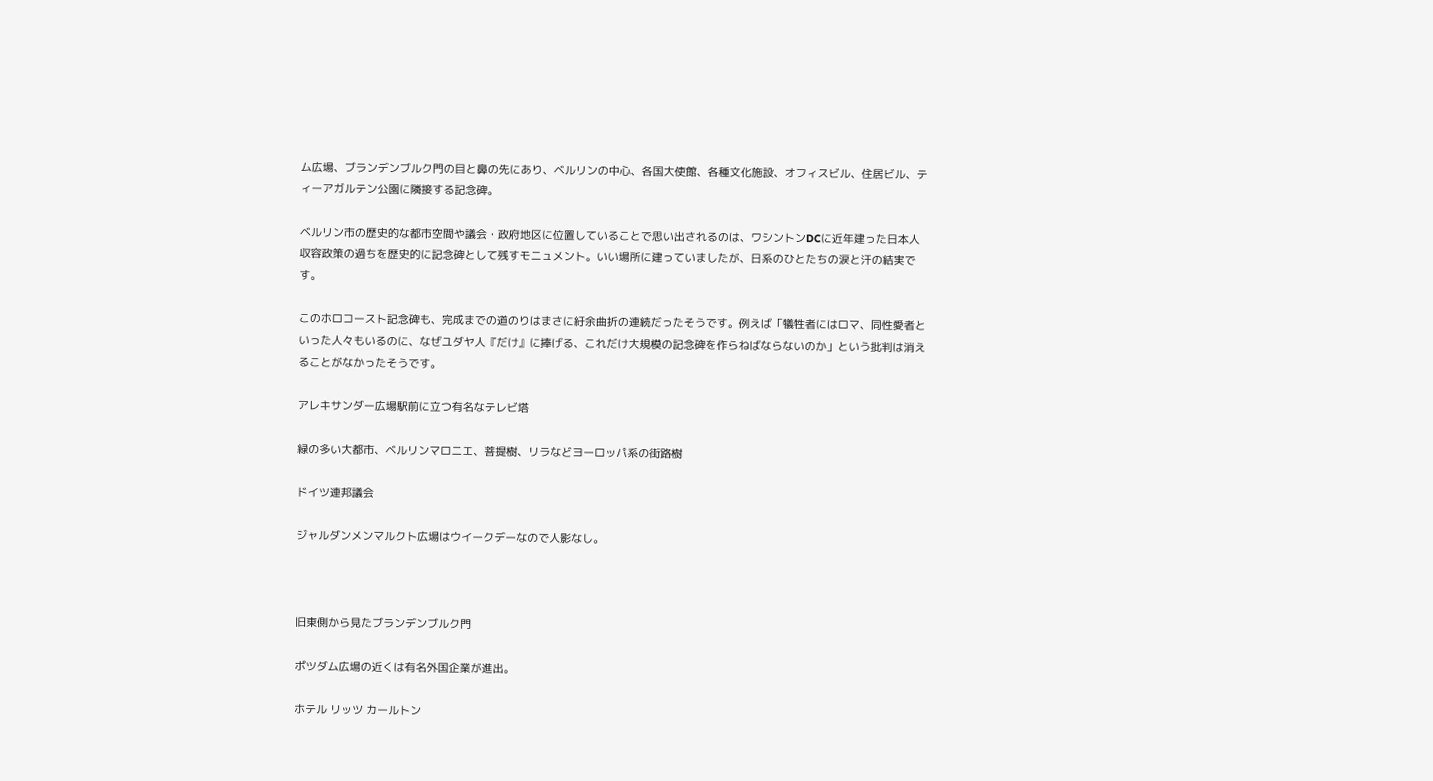ム広場、ブランデンブルク門の目と鼻の先にあり、ベルリンの中心、各国大使館、各種文化施設、オフィスビル、住居ビル、ティーアガルテン公園に隣接する記念碑。

ベルリン市の歴史的な都市空間や議会・政府地区に位置していることで思い出されるのは、ワシントンDCに近年建った日本人収容政策の過ちを歴史的に記念碑として残すモニュメント。いい場所に建っていましたが、日系のひとたちの涙と汗の結実です。

このホロコースト記念碑も、完成までの道のりはまさに紆余曲折の連続だったそうです。例えば「犠牲者にはロマ、同性愛者といった人々もいるのに、なぜユダヤ人『だけ』に捧げる、これだけ大規模の記念碑を作らねばならないのか」という批判は消えることがなかったそうです。

アレキサンダー広場駅前に立つ有名なテレビ塔

緑の多い大都市、ベルリンマロニエ、菩提樹、リラなどヨーロッパ系の街路樹

ドイツ連邦議会

ジャルダンメンマルクト広場はウイークデーなので人影なし。



旧東側から見たブランデンブルク門

ポツダム広場の近くは有名外国企業が進出。

ホテル リッツ カールトン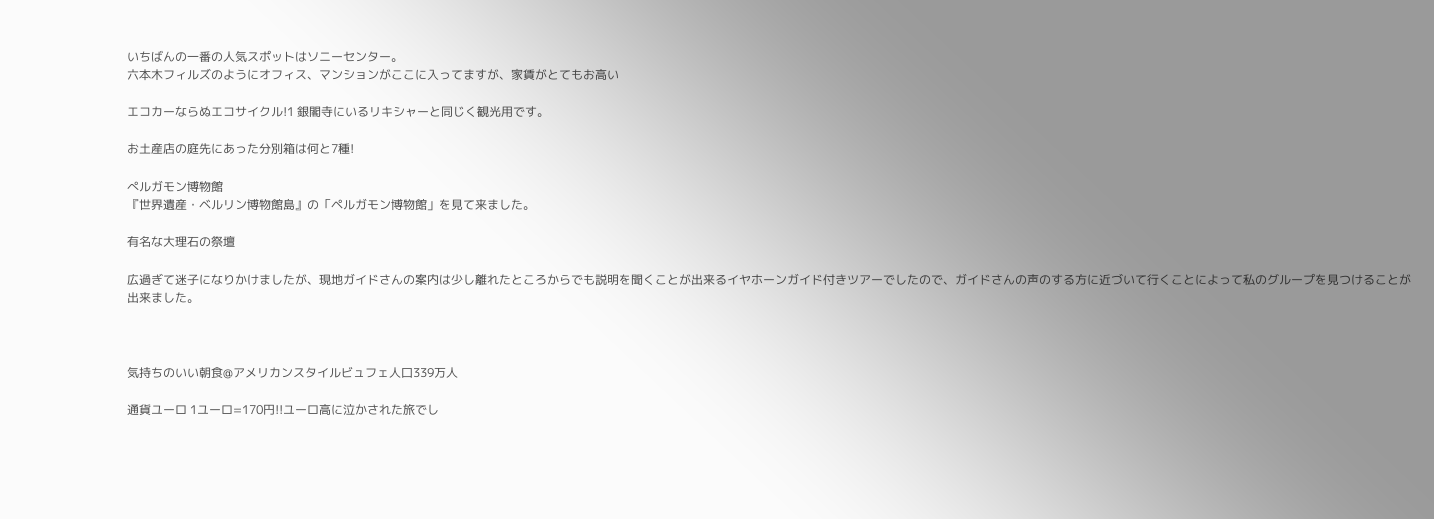いちばんの一番の人気スポットはソニーセンター。
六本木フィルズのようにオフィス、マンションがここに入ってますが、家賃がとてもお高い

エコカーならぬエコサイクル!1 銀閣寺にいるリキシャーと同じく観光用です。

お土産店の庭先にあった分別箱は何と7種!

ぺルガモン博物館
『世界遺産・ベルリン博物館島』の「ペルガモン博物館」を見て来ました。

有名な大理石の祭壇

広過ぎて迷子になりかけましたが、現地ガイドさんの案内は少し離れたところからでも説明を聞くことが出来るイヤホーンガイド付きツアーでしたので、ガイドさんの声のする方に近づいて行くことによって私のグループを見つけることが出来ました。



気持ちのいい朝食@アメリカンスタイルビュフェ人口339万人

通貨ユーロ 1ユーロ=170円!!ユーロ高に泣かされた旅でし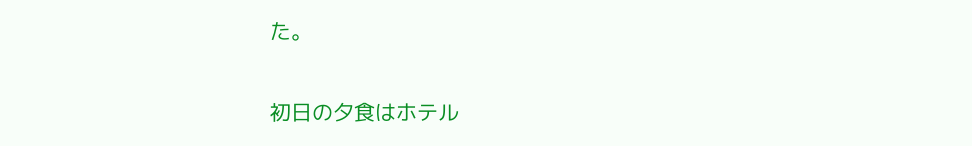た。


初日の夕食はホテル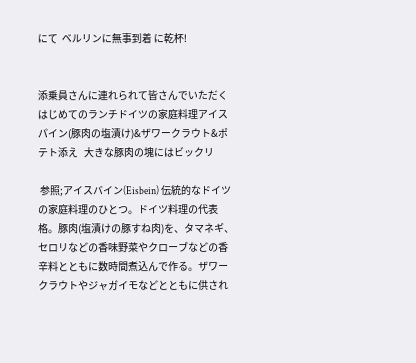にて  ベルリンに無事到着 に乾杯!


添乗員さんに連れられて皆さんでいただくはじめてのランチドイツの家庭料理アイスパイン(豚肉の塩漬け)&ザワークラウト&ポテト添え   大きな豚肉の塊にはビックリ

 参照;アイスバイン(Eisbein) 伝統的なドイツの家庭料理のひとつ。ドイツ料理の代表格。豚肉(塩漬けの豚すね肉)を、タマネギ、セロリなどの香味野菜やクローブなどの香辛料とともに数時間煮込んで作る。ザワークラウトやジャガイモなどとともに供され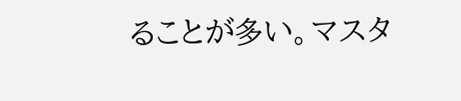ることが多い。マスタ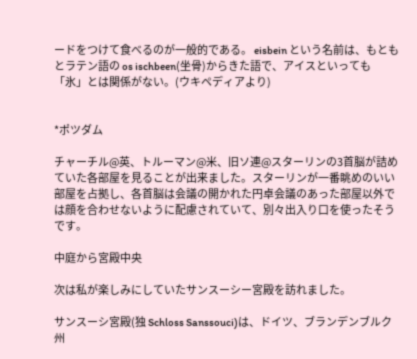ードをつけて食べるのが一般的である。 eisbein という名前は、もともとラテン語の os ischbeen(坐骨)からきた語で、アイスといっても「氷」とは関係がない。(ウキペディアより)


*ポツダム

チャーチル@英、トルーマン@米、旧ソ連@スターリンの3首脳が詰めていた各部屋を見ることが出来ました。スターリンが一番眺めのいい部屋を占拠し、各首脳は会議の開かれた円卓会議のあった部屋以外では顔を合わせないように配慮されていて、別々出入り口を使ったそうです。

中庭から宮殿中央

次は私が楽しみにしていたサンスーシー宮殿を訪れました。

サンスーシ宮殿(独 Schloss Sanssouci)は、ドイツ、ブランデンブルク州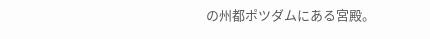の州都ポツダムにある宮殿。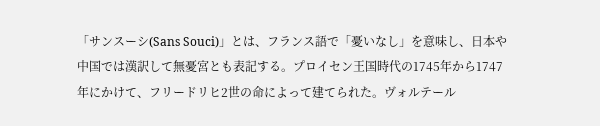「サンスーシ(Sans Souci)」とは、フランス語で「憂いなし」を意味し、日本や中国では漢訳して無憂宮とも表記する。プロイセン王国時代の1745年から1747年にかけて、フリードリヒ2世の命によって建てられた。ヴォルテール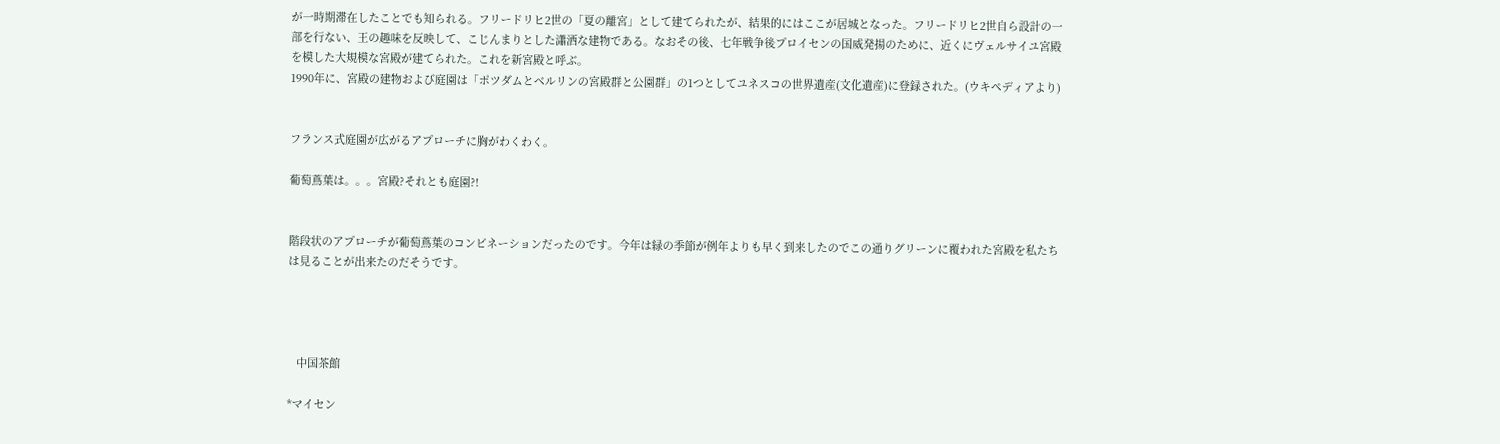が一時期滞在したことでも知られる。フリードリヒ2世の「夏の離宮」として建てられたが、結果的にはここが居城となった。フリードリヒ2世自ら設計の一部を行ない、王の趣味を反映して、こじんまりとした瀟洒な建物である。なおその後、七年戦争後プロイセンの国威発揚のために、近くにヴェルサイユ宮殿を模した大規模な宮殿が建てられた。これを新宮殿と呼ぶ。
1990年に、宮殿の建物および庭園は「ポツダムとベルリンの宮殿群と公園群」の1つとしてユネスコの世界遺産(文化遺産)に登録された。(ウキペディアより)


フランス式庭園が広がるアプローチに胸がわくわく。

葡萄蔦葉は。。。宮殿?それとも庭園?!


階段状のアプローチが葡萄蔦葉のコンビネーションだったのです。今年は緑の季節が例年よりも早く到来したのでこの通りグリーンに覆われた宮殿を私たちは見ることが出来たのだそうです。




   中国茶館

*マイセン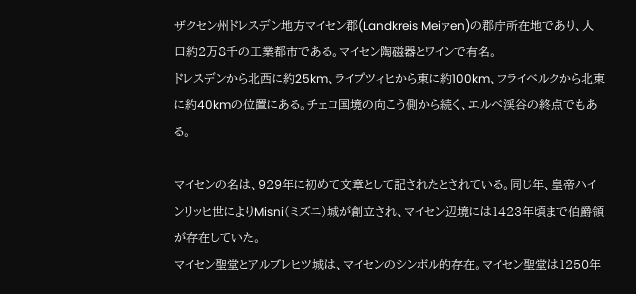ザクセン州ドレスデン地方マイセン郡(Landkreis Meiァen)の郡庁所在地であり、人口約2万8千の工業都市である。マイセン陶磁器とワインで有名。
ドレスデンから北西に約25km、ライプツィヒから東に約100km、フライベルクから北東に約40kmの位置にある。チェコ国境の向こう側から続く、エルベ渓谷の終点でもある。

マイセンの名は、929年に初めて文章として記されたとされている。同じ年、皇帝ハインリッヒ世によりMisni(ミズニ)城が創立され、マイセン辺境には1423年頃まで伯爵領が存在していた。
マイセン聖堂とアルブレヒツ城は、マイセンのシンボル的存在。マイセン聖堂は1250年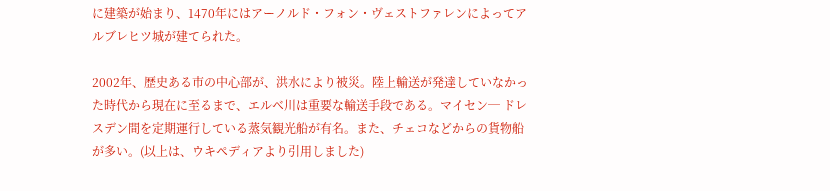に建築が始まり、1470年にはアーノルド・フォン・ヴェストファレンによってアルブレヒツ城が建てられた。

2002年、歴史ある市の中心部が、洪水により被災。陸上輸送が発達していなかった時代から現在に至るまで、エルベ川は重要な輸送手段である。マイセン─ ドレスデン間を定期運行している蒸気観光船が有名。また、チェコなどからの貨物船が多い。(以上は、ウキペディアより引用しました)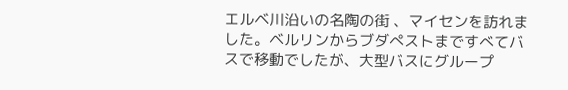エルベ川沿いの名陶の街 、マイセンを訪れました。ベルリンからブダぺストまですべてバスで移動でしたが、大型バスにグループ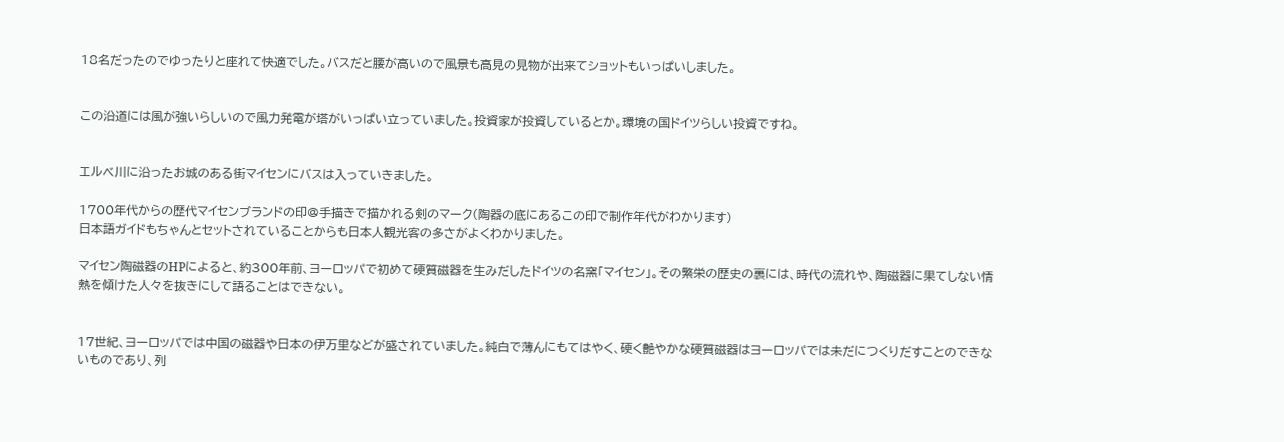18名だったのでゆったりと座れて快適でした。バスだと腰が高いので風景も高見の見物が出来てショットもいっぱいしました。


この沿道には風が強いらしいので風力発電が塔がいっぱい立っていました。投資家が投資しているとか。環境の国ドイツらしい投資ですね。


エルベ川に沿ったお城のある街マイセンにバスは入っていきました。

1700年代からの歴代マイセンブランドの印@手描きで描かれる剣のマーク(陶器の底にあるこの印で制作年代がわかります)
日本語ガイドもちゃんとセットされていることからも日本人観光客の多さがよくわかりました。

マイセン陶磁器のHPによると、約300年前、ヨーロッパで初めて硬質磁器を生みだしたドイツの名窯「マイセン」。その繁栄の歴史の裏には、時代の流れや、陶磁器に果てしない情熱を傾けた人々を抜きにして語ることはできない。


17世紀、ヨーロッパでは中国の磁器や日本の伊万里などが盛されていました。純白で薄んにもてはやく、硬く艶やかな硬質磁器はヨーロッパでは未だにつくりだすことのできないものであり、列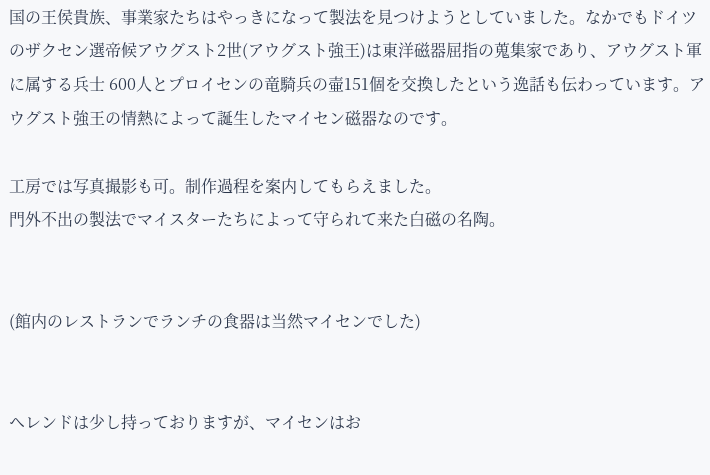国の王侯貴族、事業家たちはやっきになって製法を見つけようとしていました。なかでもドイツのザクセン選帝候アウグスト2世(アウグスト強王)は東洋磁器屈指の蒐集家であり、アウグスト軍に属する兵士 600人とプロイセンの竜騎兵の壷151個を交換したという逸話も伝わっています。アウグスト強王の情熱によって誕生したマイセン磁器なのです。

工房では写真撮影も可。制作過程を案内してもらえました。
門外不出の製法でマイスターたちによって守られて来た白磁の名陶。


(館内のレストランでランチの食器は当然マイセンでした)


ヘレンドは少し持っておりますが、マイセンはお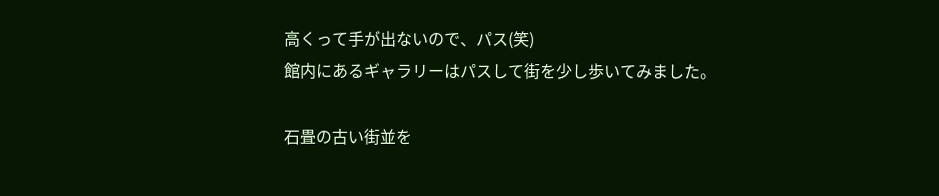高くって手が出ないので、パス(笑)
館内にあるギャラリーはパスして街を少し歩いてみました。

石畳の古い街並を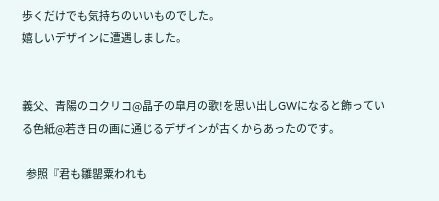歩くだけでも気持ちのいいものでした。
嬉しいデザインに遭遇しました。


義父、青陽のコクリコ@晶子の皐月の歌!を思い出しGWになると飾っている色紙@若き日の画に通じるデザインが古くからあったのです。

  参照『君も雛罌粟われも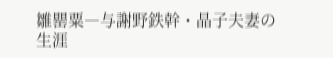雛罌粟―与謝野鉄幹・晶子夫妻の生涯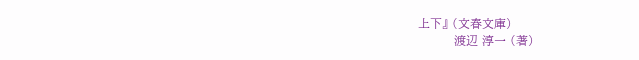上下』 (文春文庫)
         渡辺 淳一 (著)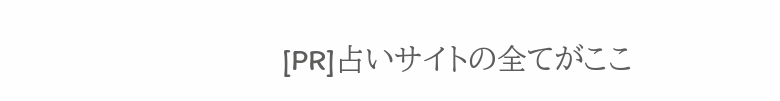[PR]占いサイトの全てがここ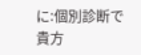に:個別診断で貴方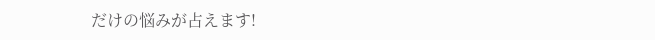だけの悩みが占えます!